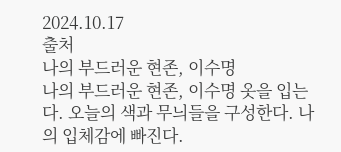2024.10.17
출처
나의 부드러운 현존, 이수명
나의 부드러운 현존, 이수명 옷을 입는다. 오늘의 색과 무늬들을 구성한다. 나의 입체감에 빠진다.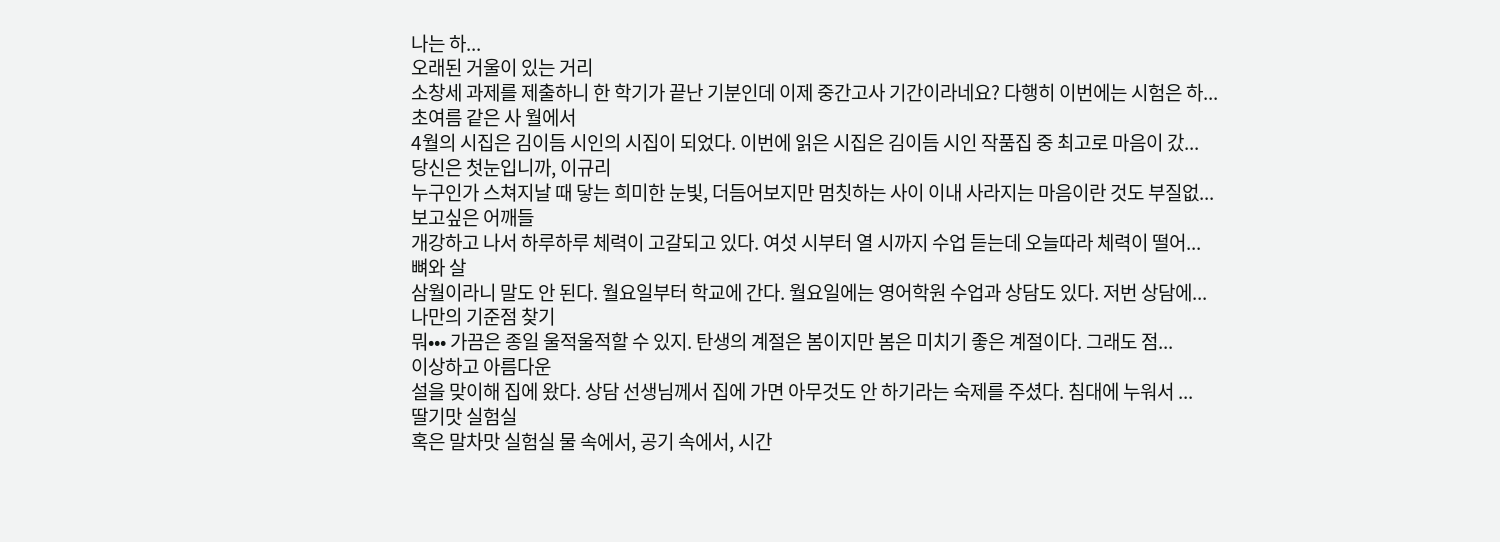나는 하...
오래된 거울이 있는 거리
소창세 과제를 제출하니 한 학기가 끝난 기분인데 이제 중간고사 기간이라네요? 다행히 이번에는 시험은 하...
초여름 같은 사 월에서
4월의 시집은 김이듬 시인의 시집이 되었다. 이번에 읽은 시집은 김이듬 시인 작품집 중 최고로 마음이 갔...
당신은 첫눈입니까, 이규리
누구인가 스쳐지날 때 닿는 희미한 눈빛, 더듬어보지만 멈칫하는 사이 이내 사라지는 마음이란 것도 부질없...
보고싶은 어깨들
개강하고 나서 하루하루 체력이 고갈되고 있다. 여섯 시부터 열 시까지 수업 듣는데 오늘따라 체력이 떨어...
뼈와 살
삼월이라니 말도 안 된다. 월요일부터 학교에 간다. 월요일에는 영어학원 수업과 상담도 있다. 저번 상담에...
나만의 기준점 찾기
뭐••• 가끔은 종일 울적울적할 수 있지. 탄생의 계절은 봄이지만 봄은 미치기 좋은 계절이다. 그래도 점...
이상하고 아름다운
설을 맞이해 집에 왔다. 상담 선생님께서 집에 가면 아무것도 안 하기라는 숙제를 주셨다. 침대에 누워서 ...
딸기맛 실험실
혹은 말차맛 실험실 물 속에서, 공기 속에서, 시간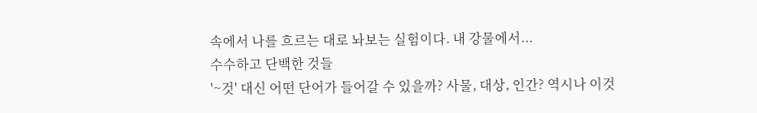속에서 나를 흐르는 대로 놔보는 실험이다. 내 강물에서...
수수하고 단백한 것들
'~것' 대신 어떤 단어가 들어갈 수 있을까? 사물, 대상, 인간? 역시나 이것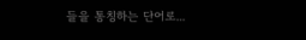들을 통칭하는 단어로...